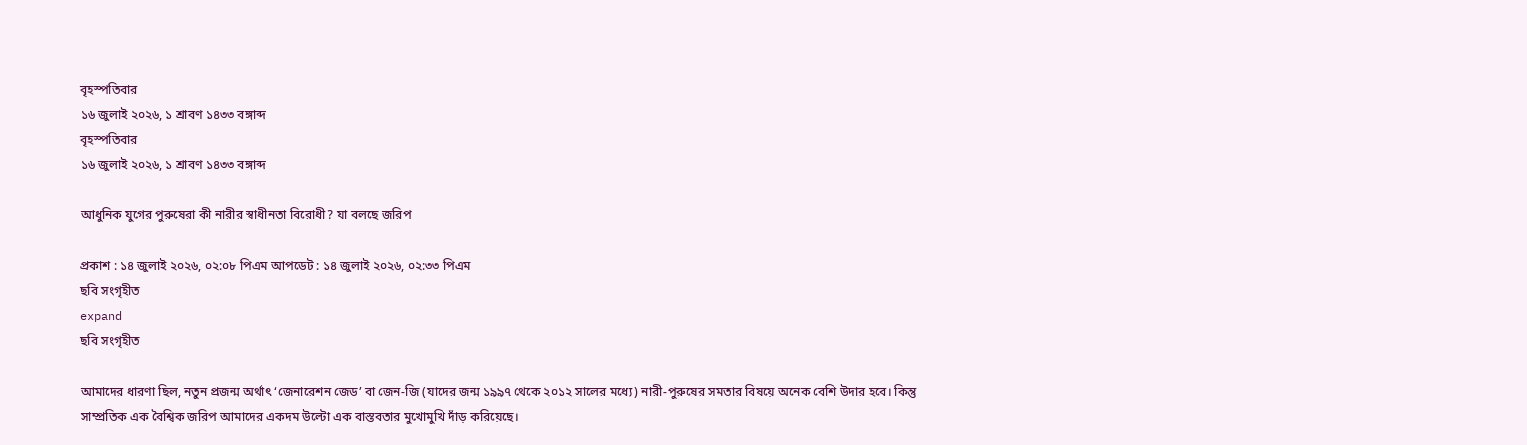বৃহস্পতিবার
১৬ জুলাই ২০২৬, ১ শ্রাবণ ১৪৩৩ বঙ্গাব্দ
বৃহস্পতিবার
১৬ জুলাই ২০২৬, ১ শ্রাবণ ১৪৩৩ বঙ্গাব্দ

আধুনিক যুগের পুরুষেরা কী নারীর স্বাধীনতা বিরোধী? যা বলছে জরিপ

প্রকাশ : ১৪ জুলাই ২০২৬, ০২:০৮ পিএম আপডেট : ১৪ জুলাই ২০২৬, ০২:৩৩ পিএম
ছবি সংগৃহীত
expand
ছবি সংগৃহীত

আমাদের ধারণা ছিল, নতুন প্রজন্ম অর্থাৎ ‘জেনারেশন জেড’ বা জেন-জি (যাদের জন্ম ১৯৯৭ থেকে ২০১২ সালের মধ্যে) নারী-পুরুষের সমতার বিষয়ে অনেক বেশি উদার হবে। কিন্তু সাম্প্রতিক এক বৈশ্বিক জরিপ আমাদের একদম উল্টো এক বাস্তবতার মুখোমুখি দাঁড় করিয়েছে।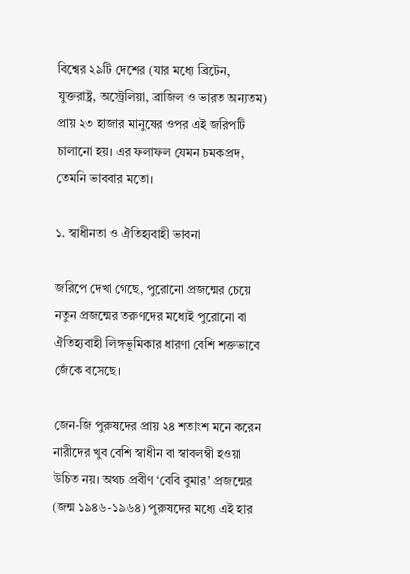বিশ্বের ২৯টি দেশের (যার মধ্যে ব্রিটেন, যুক্তরাষ্ট্র, অস্ট্রেলিয়া, ব্রাজিল ও ভারত অন্যতম) প্রায় ২৩ হাজার মানুষের ওপর এই জরিপটি চালানো হয়। এর ফলাফল যেমন চমকপ্রদ, তেমনি ভাববার মতো।

১. স্বাধীনতা ও ঐতিহ্যবাহী ভাবনা

জরিপে দেখা গেছে, পুরোনো প্রজন্মের চেয়ে নতুন প্রজন্মের তরুণদের মধ্যেই পুরোনো বা ঐতিহ্যবাহী লিঙ্গভূমিকার ধারণা বেশি শক্তভাবে জেঁকে বসেছে।

জেন-জি পুরুষদের প্রায় ২৪ শতাংশ মনে করেন নারীদের খুব বেশি স্বাধীন বা স্বাবলম্বী হওয়া উচিত নয়। অথচ প্রবীণ ‘বেবি বুমার’ প্রজন্মের (জন্ম ১৯৪৬-১৯৬৪) পুরুষদের মধ্যে এই হার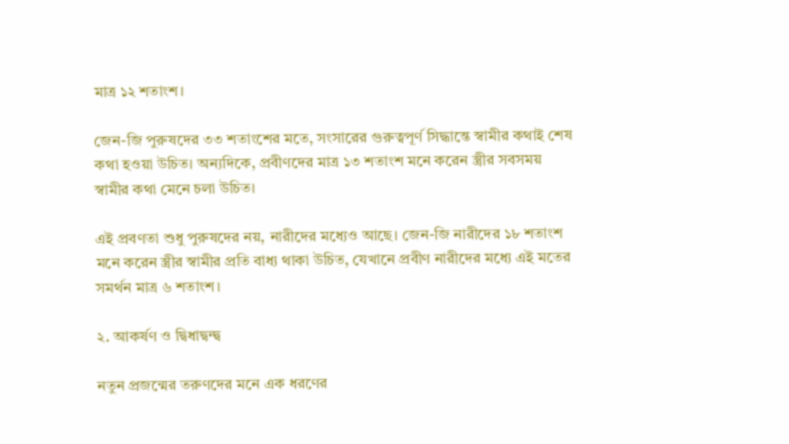মাত্র ১২ শতাংশ।

জেন-জি পুরুষদের ৩৩ শতাংশের মতে, সংসারের গুরুত্বপূর্ণ সিদ্ধান্তে স্বামীর কথাই শেষ কথা হওয়া উচিত। অন্যদিকে, প্রবীণদের মাত্র ১৩ শতাংশ মনে করেন স্ত্রীর সবসময় স্বামীর কথা মেনে চলা উচিত।

এই প্রবণতা শুধু পুরুষদের নয়, নারীদের মধ্যেও আছে। জেন-জি নারীদের ১৮ শতাংশ মনে করেন স্ত্রীর স্বামীর প্রতি বাধ্য থাকা উচিত, যেখানে প্রবীণ নারীদের মধ্যে এই মতের সমর্থন মাত্র ৬ শতাংশ।

২. আকর্ষণ ও দ্বিধাদ্বন্দ্ব

নতুন প্রজন্মের তরুণদের মনে এক ধরণের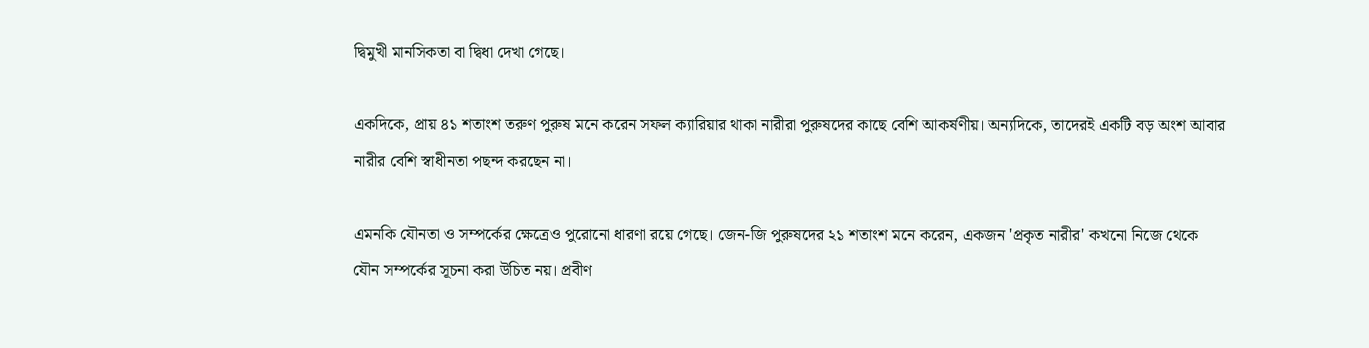দ্বিমুখী মানসিকতা বা দ্বিধা দেখা গেছে।

একদিকে, প্রায় ৪১ শতাংশ তরুণ পুরুষ মনে করেন সফল ক্যারিয়ার থাকা নারীরা পুরুষদের কাছে বেশি আকর্ষণীয়। অন্যদিকে, তাদেরই একটি বড় অংশ আবার নারীর বেশি স্বাধীনতা পছন্দ করছেন না।

এমনকি যৌনতা ও সম্পর্কের ক্ষেত্রেও পুরোনো ধারণা রয়ে গেছে। জেন-জি পুরুষদের ২১ শতাংশ মনে করেন, একজন 'প্রকৃত নারীর' কখনো নিজে থেকে যৌন সম্পর্কের সূচনা করা উচিত নয়। প্রবীণ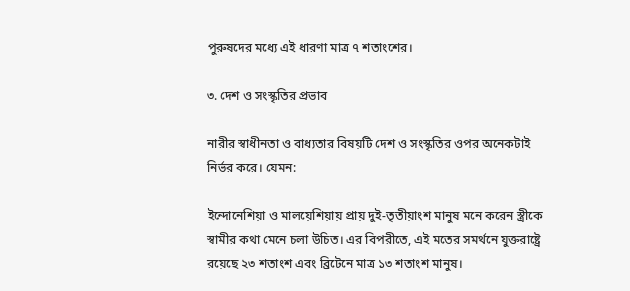পুরুষদের মধ্যে এই ধারণা মাত্র ৭ শতাংশের।

৩. দেশ ও সংস্কৃতির প্রভাব

নারীর স্বাধীনতা ও বাধ্যতার বিষয়টি দেশ ও সংস্কৃতির ওপর অনেকটাই নির্ভর করে। যেমন:

ইন্দোনেশিয়া ও মালয়েশিয়ায় প্রায় দুই-তৃতীয়াংশ মানুষ মনে করেন স্ত্রীকে স্বামীর কথা মেনে চলা উচিত। এর বিপরীতে, এই মতের সমর্থনে যুক্তরাষ্ট্রে রয়েছে ২৩ শতাংশ এবং ব্রিটেনে মাত্র ১৩ শতাংশ মানুষ।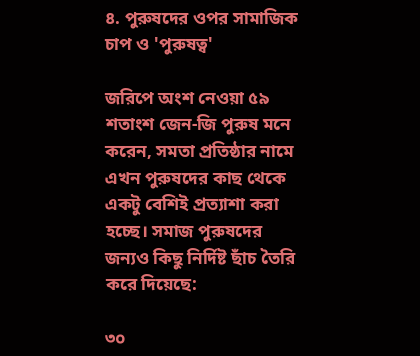৪. পুরুষদের ওপর সামাজিক চাপ ও 'পুরুষত্ব'

জরিপে অংশ নেওয়া ৫৯ শতাংশ জেন-জি পুরুষ মনে করেন, সমতা প্রতিষ্ঠার নামে এখন পুরুষদের কাছ থেকে একটু বেশিই প্রত্যাশা করা হচ্ছে। সমাজ পুরুষদের জন্যও কিছু নির্দিষ্ট ছাঁচ তৈরি করে দিয়েছে:

৩০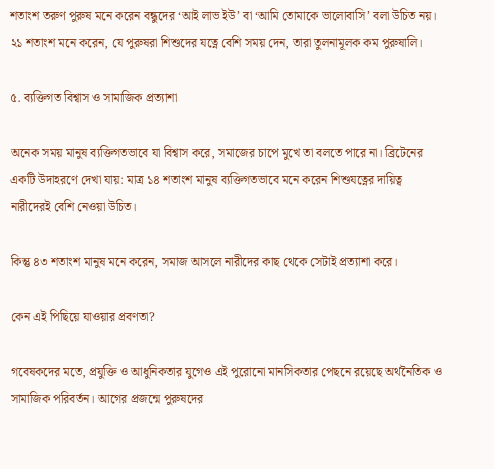শতাংশ তরুণ পুরুষ মনে করেন বন্ধুদের ‘আই লাভ ইউ’ বা ‘আমি তোমাকে ভালোবাসি’ বলা উচিত নয়। ২১ শতাংশ মনে করেন, যে পুরুষরা শিশুদের যত্নে বেশি সময় দেন, তারা তুলনামূলক কম পুরুষালি।

৫. ব্যক্তিগত বিশ্বাস ও সামাজিক প্রত্যাশা

অনেক সময় মানুষ ব্যক্তিগতভাবে যা বিশ্বাস করে, সমাজের চাপে মুখে তা বলতে পারে না। ব্রিটেনের একটি উদাহরণে দেখা যায়: মাত্র ১৪ শতাংশ মানুষ ব্যক্তিগতভাবে মনে করেন শিশুযত্নের দায়িত্ব নারীদেরই বেশি নেওয়া উচিত।

কিন্তু ৪৩ শতাংশ মানুষ মনে করেন, সমাজ আসলে নারীদের কাছ থেকে সেটাই প্রত্যাশা করে।

কেন এই পিছিয়ে যাওয়ার প্রবণতা?

গবেষকদের মতে, প্রযুক্তি ও আধুনিকতার যুগেও এই পুরোনো মানসিকতার পেছনে রয়েছে অর্থনৈতিক ও সামাজিক পরিবর্তন। আগের প্রজন্মে পুরুষদের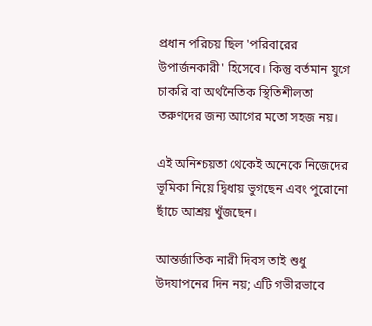প্রধান পরিচয় ছিল 'পরিবারের উপার্জনকারী' হিসেবে। কিন্তু বর্তমান যুগে চাকরি বা অর্থনৈতিক স্থিতিশীলতা তরুণদের জন্য আগের মতো সহজ নয়।

এই অনিশ্চয়তা থেকেই অনেকে নিজেদের ভূমিকা নিয়ে দ্বিধায় ভুগছেন এবং পুরোনো ছাঁচে আশ্রয় খুঁজছেন।

আন্তর্জাতিক নারী দিবস তাই শুধু উদযাপনের দিন নয়; এটি গভীরভাবে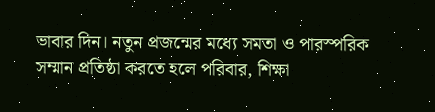ভাবার দিন। নতুন প্রজন্মের মধ্যে সমতা ও পারস্পরিক সম্মান প্রতিষ্ঠা করতে হলে পরিবার, শিক্ষা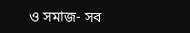ও সমাজ- সব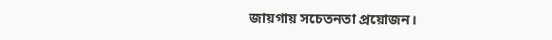জায়গায় সচেতনতা প্রয়োজন।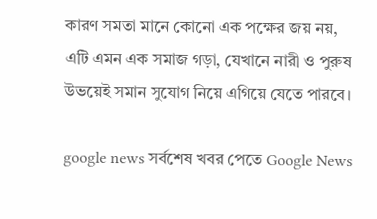কারণ সমতা মানে কোনো এক পক্ষের জয় নয়, এটি এমন এক সমাজ গড়া, যেখানে নারী ও পুরুষ উভয়েই সমান সুযোগ নিয়ে এগিয়ে যেতে পারবে।

google news সর্বশেষ খবর পেতে Google News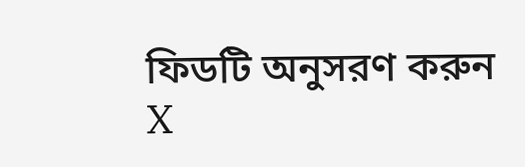ফিডটি অনুসরণ করুন
X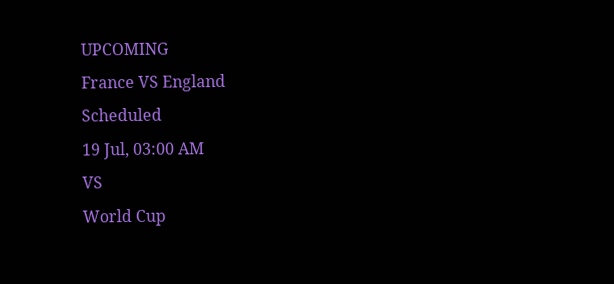UPCOMING
France VS England
Scheduled
19 Jul, 03:00 AM
VS
World Cup